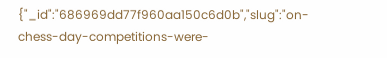{"_id":"686969dd77f960aa150c6d0b","slug":"on-chess-day-competitions-were-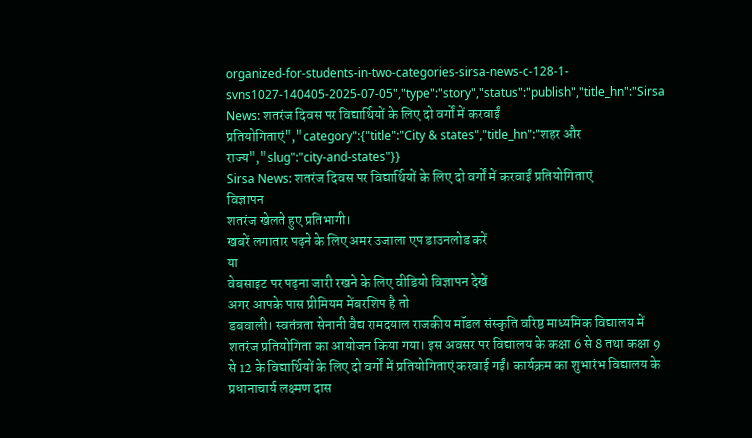organized-for-students-in-two-categories-sirsa-news-c-128-1-svns1027-140405-2025-07-05","type":"story","status":"publish","title_hn":"Sirsa News: शतरंज दिवस पर विद्यार्थियों के लिए दो वर्गों में करवाईं प्रतियोगिताएं","category":{"title":"City & states","title_hn":"शहर और राज्य","slug":"city-and-states"}}
Sirsa News: शतरंज दिवस पर विद्यार्थियों के लिए दो वर्गों में करवाईं प्रतियोगिताएं
विज्ञापन
शतरंज खेलते हुए प्रतिभागी।
खबरें लगातार पढ़ने के लिए अमर उजाला एप डाउनलोड करें
या
वेबसाइट पर पढ़ना जारी रखने के लिए वीडियो विज्ञापन देखें
अगर आपके पास प्रीमियम मेंबरशिप है तो
डबवाली। स्वतंत्रता सेनानी वैद्य रामदयाल राजकीय मॉडल संस्कृति वरिष्ठ माध्यमिक विद्यालय में शतरंज प्रतियोगिता का आयोजन किया गया। इस अवसर पर विद्यालय के कक्षा 6 से 8 तथा कक्षा 9 से 12 के विद्यार्थियों के लिए दो वर्गों में प्रतियोगिताएं करवाई गईं। कार्यक्रम का शुभारंभ विद्यालय के प्रधानाचार्य लक्ष्मण दास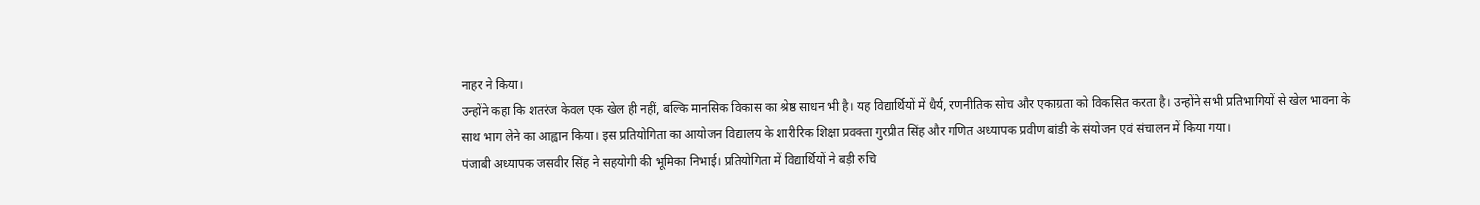नाहर ने किया।
उन्होंने कहा कि शतरंज केवल एक खेल ही नहीं, बल्कि मानसिक विकास का श्रेष्ठ साधन भी है। यह विद्यार्थियों में धैर्य, रणनीतिक सोच और एकाग्रता को विकसित करता है। उन्होंने सभी प्रतिभागियों से खेल भावना के साथ भाग लेने का आह्वान किया। इस प्रतियोगिता का आयोजन विद्यालय के शारीरिक शिक्षा प्रवक्ता गुरप्रीत सिंह और गणित अध्यापक प्रवीण बांडी के संयोजन एवं संचालन में किया गया।
पंजाबी अध्यापक जसवीर सिंह ने सहयोगी की भूमिका निभाई। प्रतियोगिता में विद्यार्थियों ने बड़ी रुचि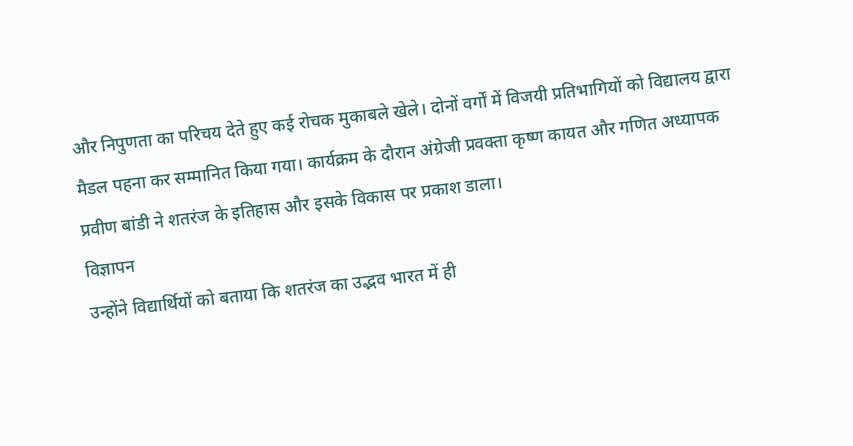और निपुणता का परिचय देते हुए कई रोचक मुकाबले खेले। दोनों वर्गों में विजयी प्रतिभागियों को विद्यालय द्वारा मैडल पहना कर सम्मानित किया गया। कार्यक्रम के दौरान अंग्रेजी प्रवक्ता कृष्ण कायत और गणित अध्यापक प्रवीण बांडी ने शतरंज के इतिहास और इसके विकास पर प्रकाश डाला।
विज्ञापन
उन्होंने विद्यार्थियों को बताया कि शतरंज का उद्भव भारत में ही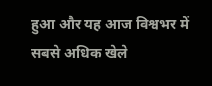हुआ और यह आज विश्वभर में सबसे अधिक खेले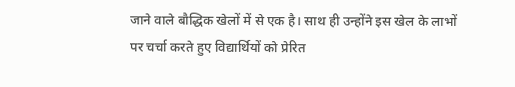जाने वाले बौद्धिक खेलों में से एक है। साथ ही उन्होंने इस खेल के लाभों पर चर्चा करते हुए विद्यार्थियों को प्रेरित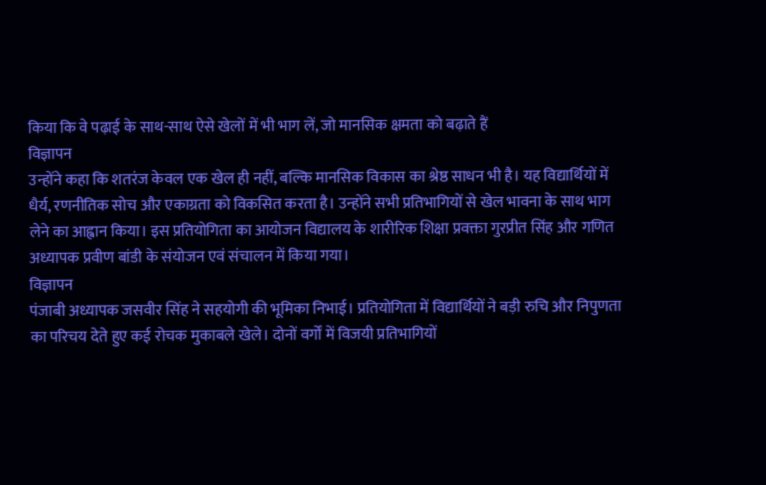किया कि वे पढ़ाई के साथ-साथ ऐसे खेलों में भी भाग लें, जो मानसिक क्षमता को बढ़ाते हैं
विज्ञापन
उन्होंने कहा कि शतरंज केवल एक खेल ही नहीं, बल्कि मानसिक विकास का श्रेष्ठ साधन भी है। यह विद्यार्थियों में धैर्य, रणनीतिक सोच और एकाग्रता को विकसित करता है। उन्होंने सभी प्रतिभागियों से खेल भावना के साथ भाग लेने का आह्वान किया। इस प्रतियोगिता का आयोजन विद्यालय के शारीरिक शिक्षा प्रवक्ता गुरप्रीत सिंह और गणित अध्यापक प्रवीण बांडी के संयोजन एवं संचालन में किया गया।
विज्ञापन
पंजाबी अध्यापक जसवीर सिंह ने सहयोगी की भूमिका निभाई। प्रतियोगिता में विद्यार्थियों ने बड़ी रुचि और निपुणता का परिचय देते हुए कई रोचक मुकाबले खेले। दोनों वर्गों में विजयी प्रतिभागियों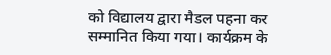को विद्यालय द्वारा मैडल पहना कर सम्मानित किया गया। कार्यक्रम के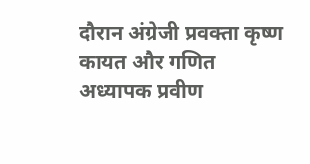दौरान अंग्रेजी प्रवक्ता कृष्ण कायत और गणित अध्यापक प्रवीण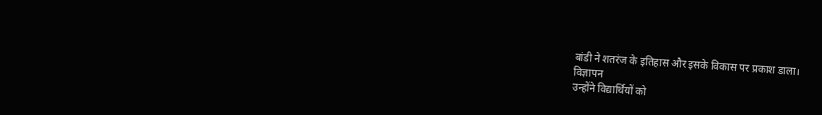बांडी ने शतरंज के इतिहास और इसके विकास पर प्रकाश डाला।
विज्ञापन
उन्होंने विद्यार्थियों को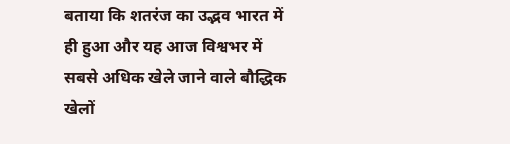बताया कि शतरंज का उद्भव भारत में ही हुआ और यह आज विश्वभर में सबसे अधिक खेले जाने वाले बौद्धिक खेलों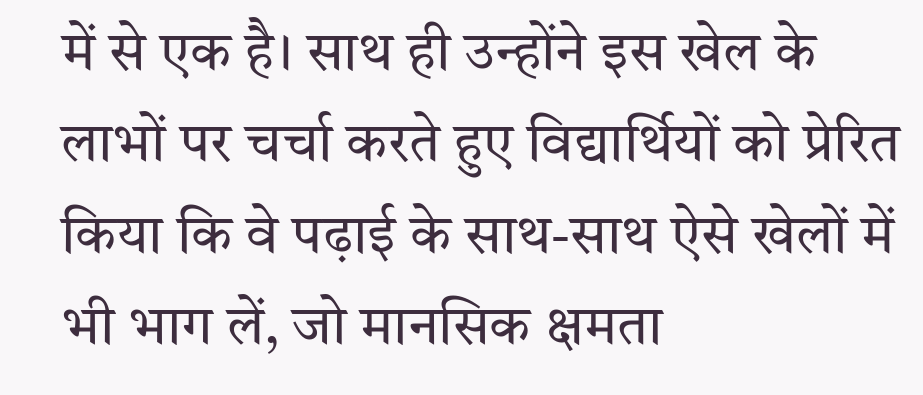में से एक है। साथ ही उन्होंने इस खेल के लाभों पर चर्चा करते हुए विद्यार्थियों को प्रेरित किया कि वे पढ़ाई के साथ-साथ ऐसे खेलों में भी भाग लें, जो मानसिक क्षमता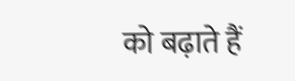को बढ़ाते हैं